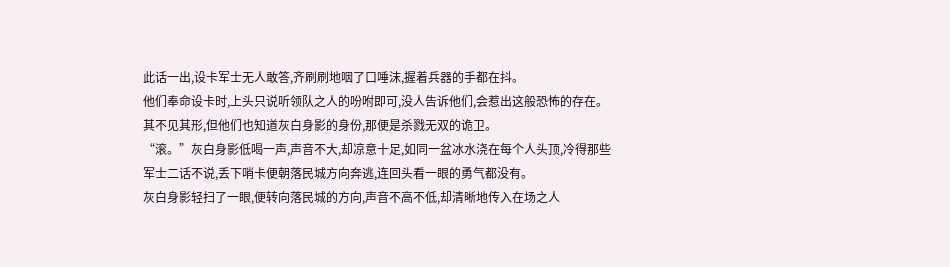此话一出,设卡军士无人敢答,齐刷刷地咽了口唾沫,握着兵器的手都在抖。
他们奉命设卡时,上头只说听领队之人的吩咐即可,没人告诉他们,会惹出这般恐怖的存在。
其不见其形,但他们也知道灰白身影的身份,那便是杀戮无双的诡卫。
“滚。”灰白身影低喝一声,声音不大,却凉意十足,如同一盆冰水浇在每个人头顶,冷得那些军士二话不说,丢下哨卡便朝落民城方向奔逃,连回头看一眼的勇气都没有。
灰白身影轻扫了一眼,便转向落民城的方向,声音不高不低,却清晰地传入在场之人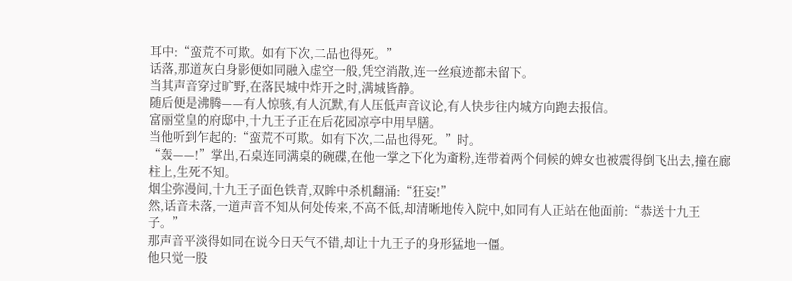耳中:“蛮荒不可欺。如有下次,二品也得死。”
话落,那道灰白身影便如同融入虚空一般,凭空消散,连一丝痕迹都未留下。
当其声音穿过旷野,在落民城中炸开之时,满城皆静。
随后便是沸腾——有人惊骇,有人沉默,有人压低声音议论,有人快步往内城方向跑去报信。
富丽堂皇的府邸中,十九王子正在后花园凉亭中用早膳。
当他听到乍起的:“蛮荒不可欺。如有下次,二品也得死。”时。
“轰——!”掌出,石桌连同满桌的碗碟,在他一掌之下化为齑粉,连带着两个伺候的婢女也被震得倒飞出去,撞在廊柱上,生死不知。
烟尘弥漫间,十九王子面色铁青,双眸中杀机翻涌:“狂妄!”
然,话音未落,一道声音不知从何处传来,不高不低,却清晰地传入院中,如同有人正站在他面前:“恭送十九王子。”
那声音平淡得如同在说今日天气不错,却让十九王子的身形猛地一僵。
他只觉一股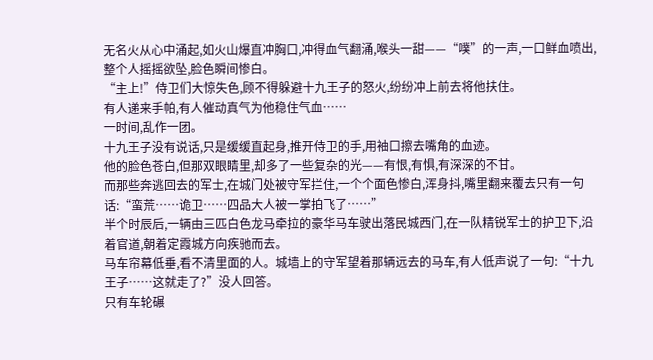无名火从心中涌起,如火山爆直冲胸口,冲得血气翻涌,喉头一甜——“噗”的一声,一口鲜血喷出,整个人摇摇欲坠,脸色瞬间惨白。
“主上!”侍卫们大惊失色,顾不得躲避十九王子的怒火,纷纷冲上前去将他扶住。
有人递来手帕,有人催动真气为他稳住气血……
一时间,乱作一团。
十九王子没有说话,只是缓缓直起身,推开侍卫的手,用袖口擦去嘴角的血迹。
他的脸色苍白,但那双眼睛里,却多了一些复杂的光——有恨,有惧,有深深的不甘。
而那些奔逃回去的军士,在城门处被守军拦住,一个个面色惨白,浑身抖,嘴里翻来覆去只有一句话:“蛮荒……诡卫……四品大人被一掌拍飞了……”
半个时辰后,一辆由三匹白色龙马牵拉的豪华马车驶出落民城西门,在一队精锐军士的护卫下,沿着官道,朝着定霞城方向疾驰而去。
马车帘幕低垂,看不清里面的人。城墙上的守军望着那辆远去的马车,有人低声说了一句:“十九王子……这就走了?”没人回答。
只有车轮碾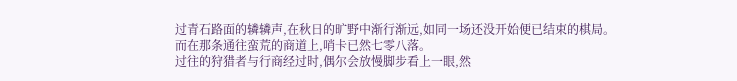过青石路面的辚辚声,在秋日的旷野中渐行渐远,如同一场还没开始便已结束的棋局。
而在那条通往蛮荒的商道上,哨卡已然七零八落。
过往的狩猎者与行商经过时,偶尔会放慢脚步看上一眼,然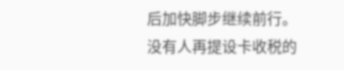后加快脚步继续前行。
没有人再提设卡收税的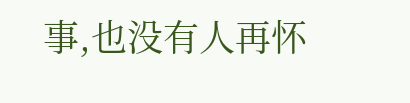事,也没有人再怀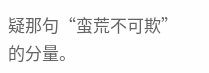疑那句“蛮荒不可欺”的分量。